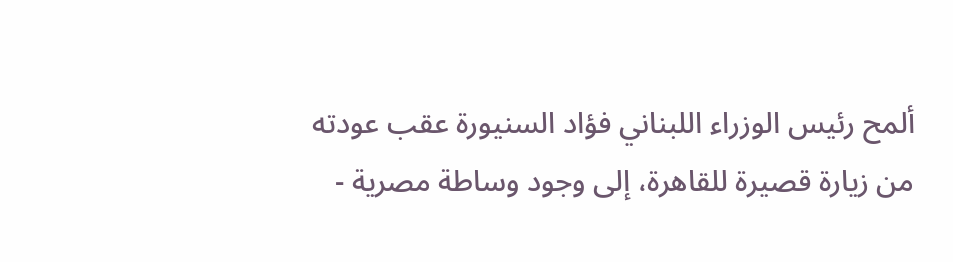ألمح رئيس الوزراء اللبناني فؤاد السنيورة عقب عودته من زيارة قصيرة للقاهرة، إلى وجود وساطة مصرية -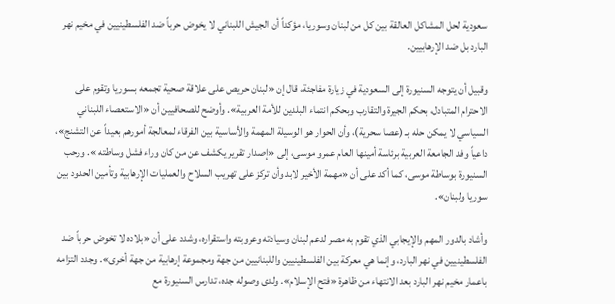سعودية لحل المشاكل العالقة بين كل من لبنان وسوريا، مؤكداً أن الجيش اللبناني لا يخوض حرباً ضد الفلسطينيين في مخيم نهر البارد بل ضد الإرهابيين.

وقبيل أن يتوجه السنيورة إلى السعودية في زيارة مفاجئة، قال إن «لبنان حريص على علاقة صحية تجمعه بسوريا وتقوم على الاحترام المتبادل، بحكم الجيرة والتقارب وبحكم انتماء البلدين للأمة العربية». وأوضح للصحافيين أن «الاستعصاء اللبناني السياسي لا يمكن حله بـ (عصا سحرية)، وأن الحوار هو الوسيلة المهمة والأساسية بين الفرقاء لمعالجة أمورهم بعيداً عن التشنج»، داعياً وفد الجامعة العربية برئاسة أمينها العام عمرو موسى، إلى «إصدار تقرير يكشف عن من كان وراء فشل وساطته ». ورحب السنيورة بوساطة موسى، كما أكد على أن «مهمة الأخير لابد وأن تركز على تهريب السلاح والعمليات الإرهابية وتأمين الحدود بين سوريا ولبنان».

وأشاد بالدور المهم والإيجابي الذي تقوم به مصر لدعم لبنان وسيادته وعروبته واستقراره، وشدد على أن «بلاده لا تخوض حرباً ضد الفلسطينيين في نهر البارد، وإنما هي معركة بين الفلسطينيين واللبنانيين من جهة ومجموعة إرهابية من جهة أخرى». وجدد التزامه باعمار مخيم نهر البارد بعد الانتهاء من ظاهرة «فتح الإسلام». ولدى وصوله جده، تدارس السنيورة مع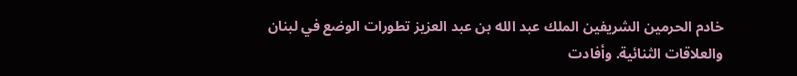خادم الحرمين الشريفين الملك عبد الله بن عبد العزيز تطورات الوضع في لبنان والعلاقات الثنائية. وأفادت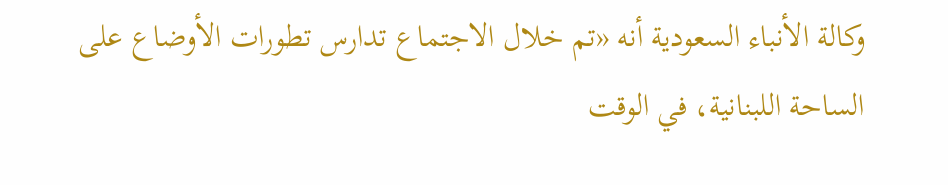وكالة الأنباء السعودية أنه «تم خلال الاجتماع تدارس تطورات الأوضاع على الساحة اللبنانية، في الوقت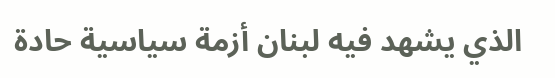الذي يشهد فيه لبنان أزمة سياسية حادة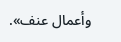وأعمال عنف».